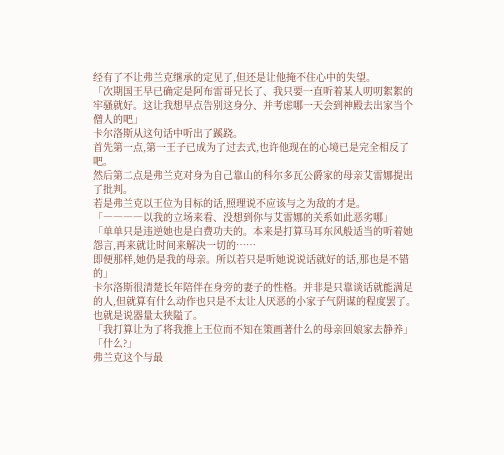经有了不让弗兰克继承的定见了,但还是让他掩不住心中的失望。
「次期国王早已确定是阿布雷哥兄长了、我只要一直听着某人叨叨絮絮的牢骚就好。这让我想早点告别这身分、并考虑哪一天会到神殿去出家当个僧人的吧」
卡尔洛斯从这句话中听出了蹊跷。
首先第一点,第一王子已成为了过去式,也许他现在的心境已是完全相反了吧。
然后第二点是弗兰克对身为自己靠山的科尔多瓦公爵家的母亲艾雷娜提出了批判。
若是弗兰克以王位为目标的话,照理说不应该与之为敌的才是。
「――――以我的立场来看、没想到你与艾雷娜的关系如此恶劣哪」
「单单只是违逆她也是白费功夫的。本来是打算马耳东风般适当的听着她怨言,再来就让时间来解决一切的……
即便那样,她仍是我的母亲。所以若只是听她说说话就好的话,那也是不错的」
卡尔洛斯很清楚长年陪伴在身旁的妻子的性格。并非是只靠谈话就能满足的人,但就算有什么动作也只是不太让人厌恶的小家子气阴谋的程度罢了。
也就是说器量太狭隘了。
「我打算让为了将我推上王位而不知在策画著什么的母亲回娘家去静养」
「什么?」
弗兰克这个与最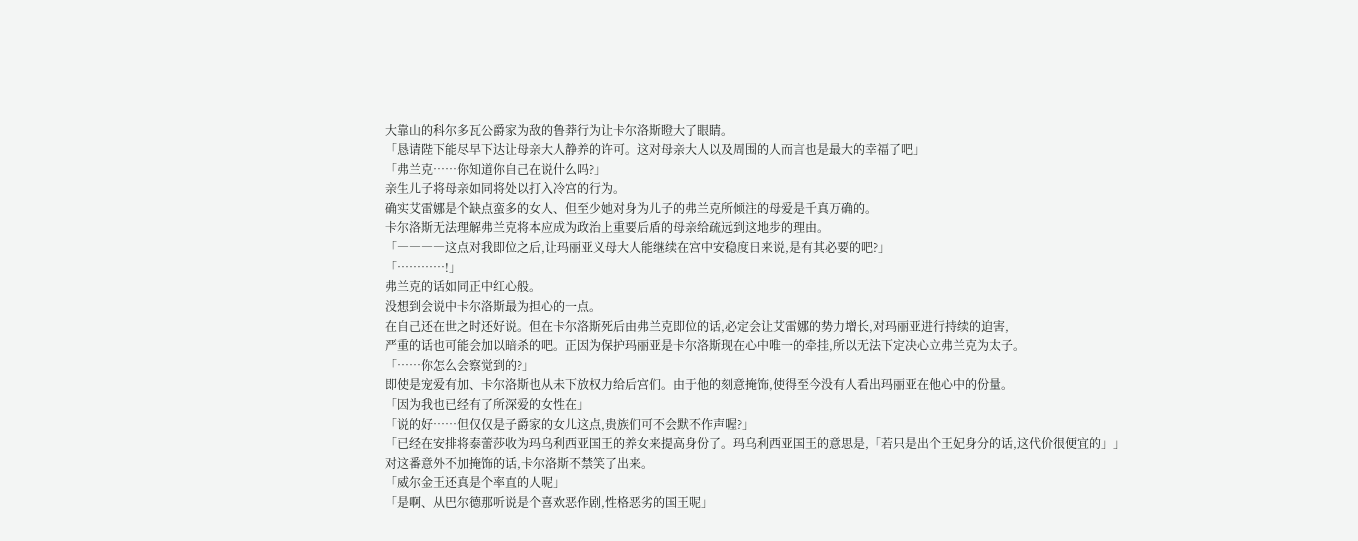大靠山的科尔多瓦公爵家为敌的鲁莽行为让卡尔洛斯瞪大了眼睛。
「恳请陛下能尽早下达让母亲大人静养的许可。这对母亲大人以及周围的人而言也是最大的幸福了吧」
「弗兰克……你知道你自己在说什么吗?」
亲生儿子将母亲如同将处以打入冷宫的行为。
确实艾雷娜是个缺点蛮多的女人、但至少她对身为儿子的弗兰克所倾注的母爱是千真万确的。
卡尔洛斯无法理解弗兰克将本应成为政治上重要后盾的母亲给疏远到这地步的理由。
「――――这点对我即位之后,让玛丽亚义母大人能继续在宫中安稳度日来说,是有其必要的吧?」
「…………!」
弗兰克的话如同正中红心般。
没想到会说中卡尔洛斯最为担心的一点。
在自己还在世之时还好说。但在卡尔洛斯死后由弗兰克即位的话,必定会让艾雷娜的势力增长,对玛丽亚进行持续的迫害,
严重的话也可能会加以暗杀的吧。正因为保护玛丽亚是卡尔洛斯现在心中唯一的牵挂,所以无法下定决心立弗兰克为太子。
「……你怎么会察觉到的?」
即使是宠爱有加、卡尔洛斯也从未下放权力给后宫们。由于他的刻意掩饰,使得至今没有人看出玛丽亚在他心中的份量。
「因为我也已经有了所深爱的女性在」
「说的好……但仅仅是子爵家的女儿这点,贵族们可不会默不作声喔?」
「已经在安排将泰蕾莎收为玛乌利西亚国王的养女来提高身份了。玛乌利西亚国王的意思是,「若只是出个王妃身分的话,这代价很便宜的」」
对这番意外不加掩饰的话,卡尔洛斯不禁笑了出来。
「威尔金王还真是个率直的人呢」
「是啊、从巴尔德那听说是个喜欢恶作剧,性格恶劣的国王呢」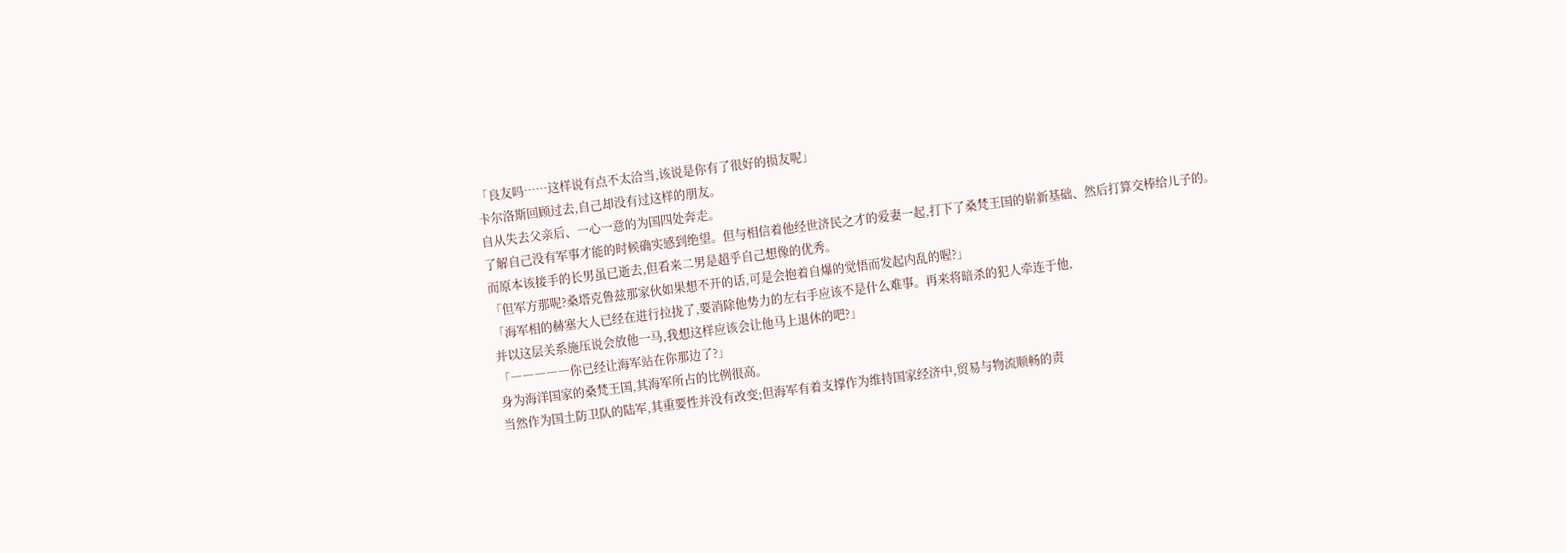「良友吗……这样说有点不太洽当,该说是你有了很好的损友呢」
卡尔洛斯回顾过去,自己却没有过这样的朋友。
自从失去父亲后、一心一意的为国四处奔走。
了解自己没有军事才能的时候确实感到绝望。但与相信着他经世济民之才的爱妻一起,打下了桑梵王国的崭新基础、然后打算交棒给儿子的。
而原本该接手的长男虽已逝去,但看来二男是超乎自己想像的优秀。
「但军方那呢?桑塔克鲁兹那家伙如果想不开的话,可是会抱着自爆的觉悟而发起内乱的喔?」
「海军相的赫塞大人已经在进行拉拢了,要消除他势力的左右手应该不是什么难事。再来将暗杀的犯人牵连于他,
并以这层关系施压说会放他一马,我想这样应该会让他马上退休的吧?」
「―――――你已经让海军站在你那边了?」
身为海洋国家的桑梵王国,其海军所占的比例很高。
当然作为国土防卫队的陆军,其重要性并没有改变;但海军有着支撑作为维持国家经济中,贸易与物流顺畅的责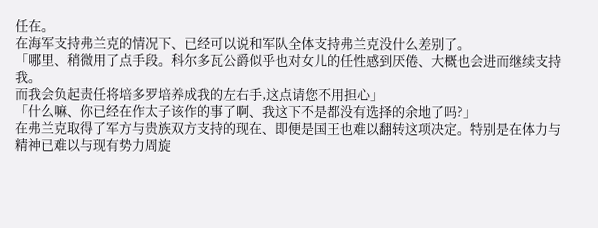任在。
在海军支持弗兰克的情况下、已经可以说和军队全体支持弗兰克没什么差别了。
「哪里、稍微用了点手段。科尔多瓦公爵似乎也对女儿的任性感到厌倦、大概也会进而继续支持我。
而我会负起责任将培多罗培养成我的左右手,这点请您不用担心」
「什么嘛、你已经在作太子该作的事了啊、我这下不是都没有选择的余地了吗?」
在弗兰克取得了军方与贵族双方支持的现在、即便是国王也难以翻转这项决定。特别是在体力与精神已难以与现有势力周旋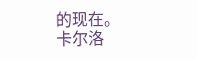的现在。
卡尔洛